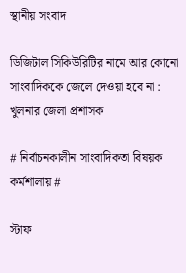স্থানীয় সংবাদ

ডিজিটাল সিকিউরিটির নামে আর কোনো সাংবাদিককে জেলে দেওয়া হবে না : খুলনার জেলা প্রশাসক

# নির্বাচনকালীন সাংবাদিকতা বিষয়ক কর্মশালায় #

স্টাফ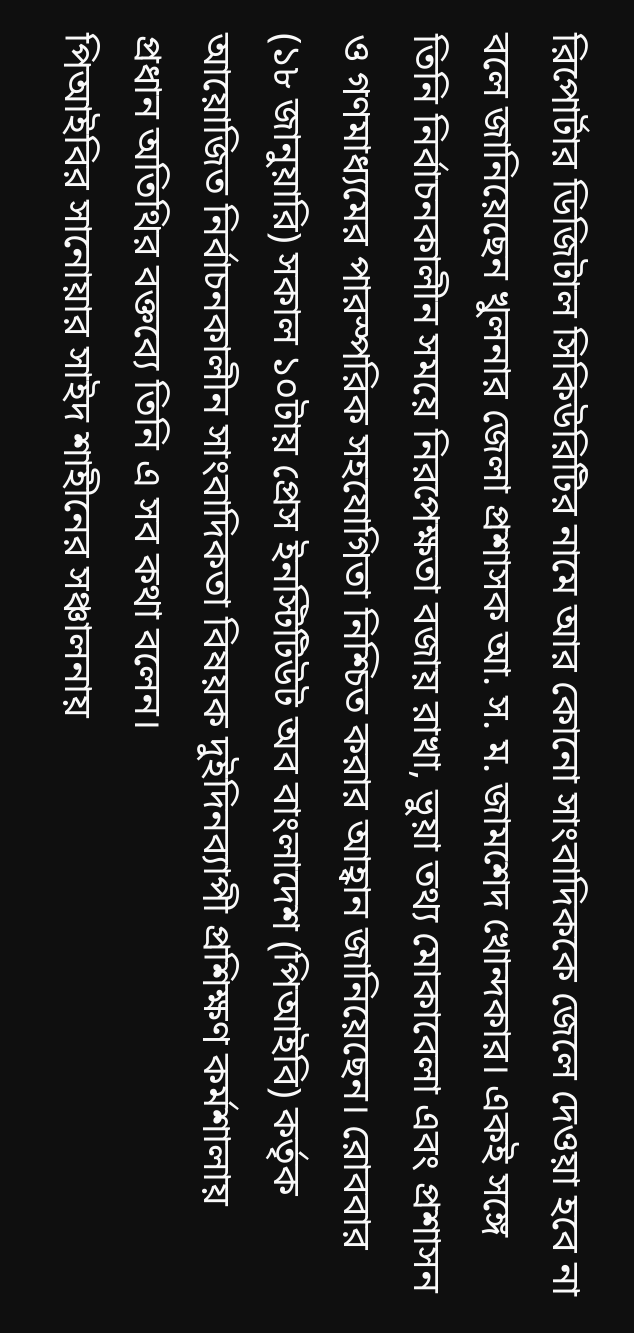রিপোর্টার ডিজিটাল সিকিউরিটির নামে আর কোনো সাংবাদিককে জেলে দেওয়া হবে না বলে জানিয়েছেন খুলনার জেলা প্রশাসক আ. স. ম. জামশেদ খোন্দকার। একই সঙ্গে তিনি নির্বাচনকালীন সময়ে নিরপেক্ষতা বজায় রাখা, ভুয়া তথ্য মোকাবেলা এবং প্রশাসন ও গণমাধ্যমের পারস্পরিক সহযোগিতা নিশ্চিত করার আহ্বান জানিয়েছেন। রোববার (১৮ জানুয়ারি) সকাল ১০টায় প্রেস ইনস্টিটিউট অব বাংলাদেশ (পিআইবি) কর্তৃক আয়োজিত নির্বাচনকালীন সাংবাদিকতা বিষয়ক দুইদিনব্যাপী প্রশিক্ষণ কর্মশালায় প্রধান অতিথির বক্তব্যে তিনি এ সব কথা বলেন।
পিআইবির সানোয়ার সাইদ শাহীনের সঞ্চালনায়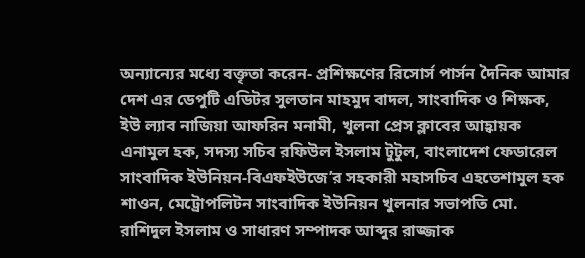অন্যান্যের মধ্যে বক্তৃতা করেন- প্রশিক্ষণের রিসোর্স পার্সন দৈনিক আমার দেশ এর ডেপুটি এডিটর সুলতান মাহমুদ বাদল, সাংবাদিক ও শিক্ষক, ইউ ল্যাব নাজিয়া আফরিন মনামী, খুলনা প্রেস ক্লাবের আহ্বায়ক এনামুল হক, সদস্য সচিব রফিউল ইসলাম টুটুল, বাংলাদেশ ফেডারেল সাংবাদিক ইউনিয়ন-বিএফইউজে’র সহকারী মহাসচিব এহতেশামুল হক শাওন, মেট্রোপলিটন সাংবাদিক ইউনিয়ন খুলনার সভাপতি মো. রাশিদুল ইসলাম ও সাধারণ সম্পাদক আব্দুর রাজ্জাক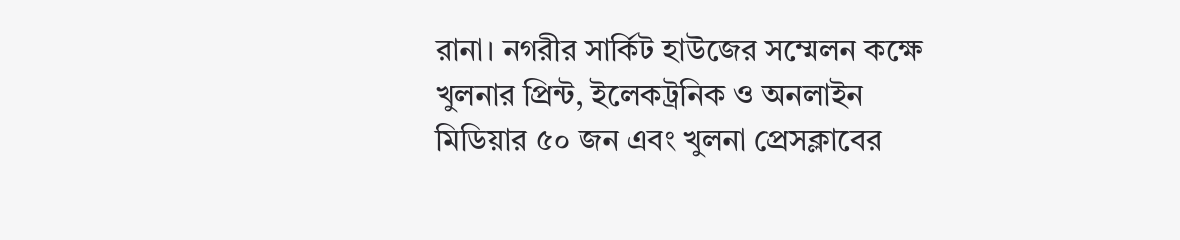রানা। নগরীর সার্কিট হাউজের সম্মেলন কক্ষে খুলনার প্রিন্ট, ইলেকট্রনিক ও অনলাইন মিডিয়ার ৫০ জন এবং খুলনা প্রেসক্লাবের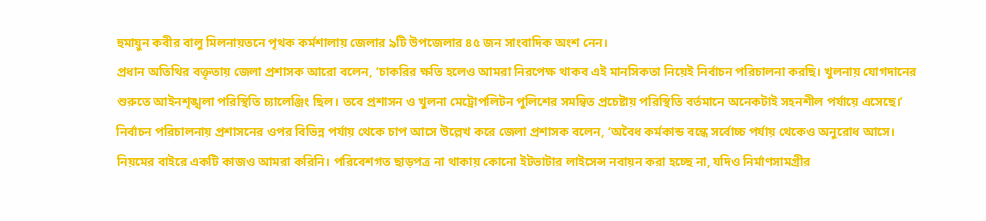হুমায়ুন কবীর বালু মিলনায়তনে পৃথক কর্মশালায় জেলার ৯টি উপজেলার ৪৫ জন সাংবাদিক অংশ নেন।
প্রধান অতিথির বক্তৃতায় জেলা প্রশাসক আরো বলেন, ‘চাকরির ক্ষতি হলেও আমরা নিরপেক্ষ থাকব এই মানসিকতা নিয়েই নির্বাচন পরিচালনা করছি। খুলনায় যোগদানের শুরুতে আইনশৃঙ্খলা পরিস্থিতি চ্যালেঞ্জিং ছিল। তবে প্রশাসন ও খুলনা মেট্রোপলিটন পুলিশের সমন্বিত প্রচেষ্টায় পরিস্থিতি বর্তমানে অনেকটাই সহনশীল পর্যায়ে এসেছে।’ নির্বাচন পরিচালনায় প্রশাসনের ওপর বিভিন্ন পর্যায় থেকে চাপ আসে উল্লেখ করে জেলা প্রশাসক বলেন, ‘অবৈধ কর্মকান্ড বন্ধে সর্বোচ্চ পর্যায় থেকেও অনুরোধ আসে। নিয়মের বাইরে একটি কাজও আমরা করিনি। পরিবেশগত ছাড়পত্র না থাকায় কোনো ইটভাটার লাইসেন্স নবায়ন করা হচ্ছে না, যদিও নির্মাণসামগ্রীর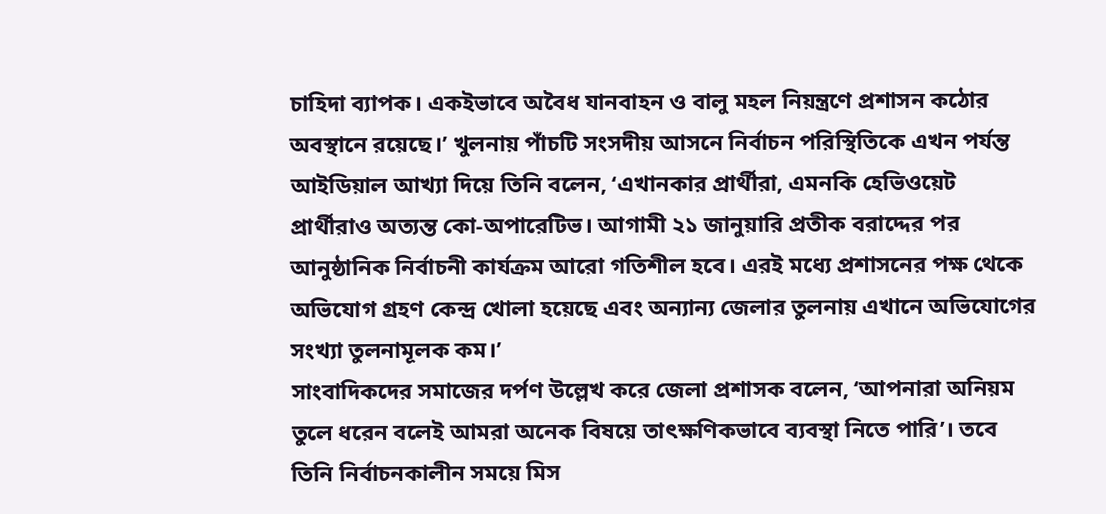চাহিদা ব্যাপক। একইভাবে অবৈধ যানবাহন ও বালু মহল নিয়ন্ত্রণে প্রশাসন কঠোর অবস্থানে রয়েছে।’ খুলনায় পাঁচটি সংসদীয় আসনে নির্বাচন পরিস্থিতিকে এখন পর্যন্ত আইডিয়াল আখ্যা দিয়ে তিনি বলেন, ‘এখানকার প্রার্থীরা, এমনকি হেভিওয়েট প্রার্থীরাও অত্যন্ত কো-অপারেটিভ। আগামী ২১ জানুয়ারি প্রতীক বরাদ্দের পর আনুষ্ঠানিক নির্বাচনী কার্যক্রম আরো গতিশীল হবে। এরই মধ্যে প্রশাসনের পক্ষ থেকে অভিযোগ গ্রহণ কেন্দ্র খোলা হয়েছে এবং অন্যান্য জেলার তুলনায় এখানে অভিযোগের সংখ্যা তুলনামূলক কম।’
সাংবাদিকদের সমাজের দর্পণ উল্লেখ করে জেলা প্রশাসক বলেন, ‘আপনারা অনিয়ম তুলে ধরেন বলেই আমরা অনেক বিষয়ে তাৎক্ষণিকভাবে ব্যবস্থা নিতে পারি’। তবে তিনি নির্বাচনকালীন সময়ে মিস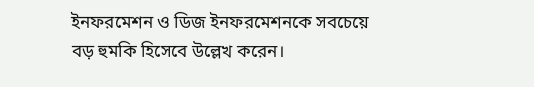ইনফরমেশন ও ডিজ ইনফরমেশনকে সবচেয়ে বড় হুমকি হিসেবে উল্লেখ করেন।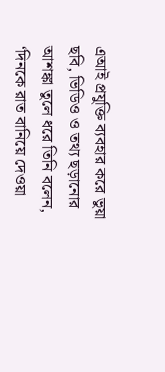এআই প্রযুক্তি ব্যবহার করে ভুয়া ছবি, ভিডিও ও তথ্য ছড়ানোর আশঙ্কা তুলে ধরে তিনি বলেন, ‘দিনকে রাত বানিয়ে দেওয়া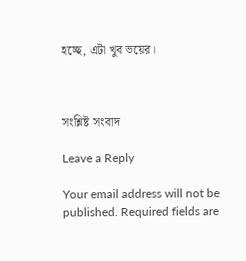হচ্ছে, এটা খুব ভয়ের।



সংশ্লিষ্ট সংবাদ

Leave a Reply

Your email address will not be published. Required fields are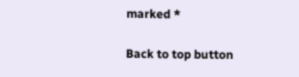marked *

Back to top button